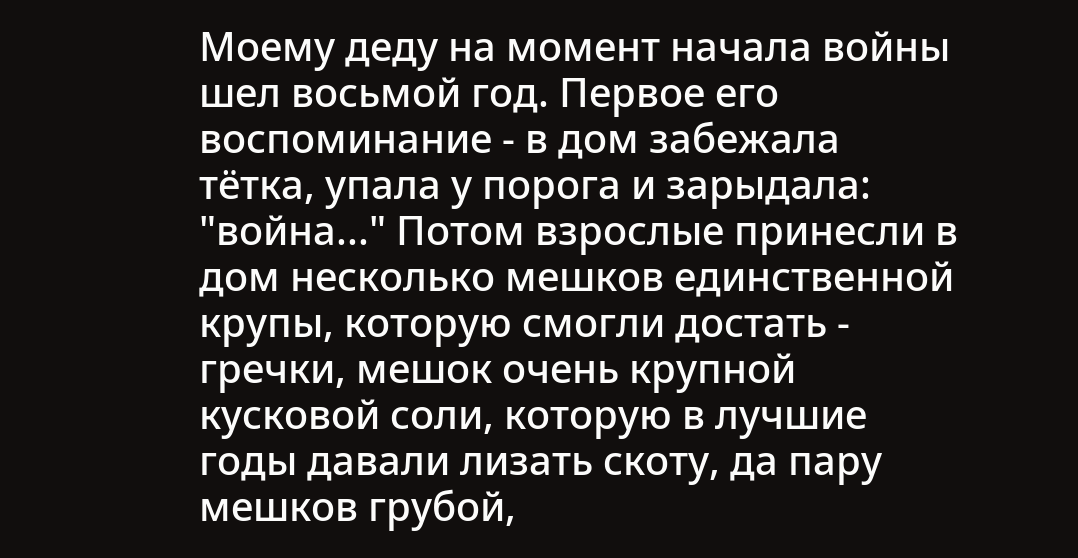Моему деду на момент начала войны шел восьмой год. Первое его воспоминание - в дом забежала тётка, упала у порога и зарыдала: "война..." Потом взрослые принесли в дом несколько мешков единственной крупы, которую смогли достать - гречки, мешок очень крупной кусковой соли, которую в лучшие годы давали лизать скоту, да пару мешков грубой,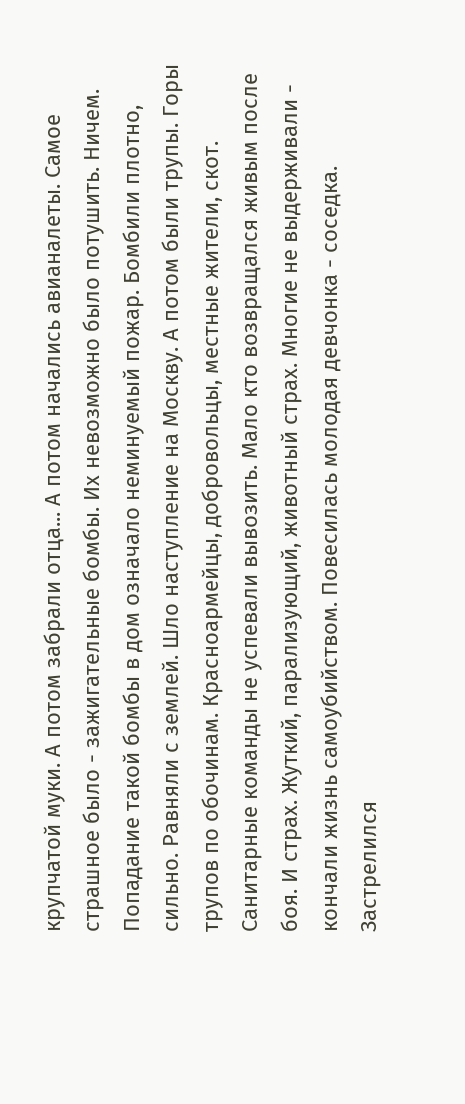крупчатой муки. А потом забрали отца... А потом начались авианалеты. Самое страшное было - зажигательные бомбы. Их невозможно было потушить. Ничем. Попадание такой бомбы в дом означало неминуемый пожар. Бомбили плотно, сильно. Равняли с землей. Шло наступление на Москву. А потом были трупы. Горы трупов по обочинам. Красноармейцы, добровольцы, местные жители, скот. Санитарные команды не успевали вывозить. Мало кто возвращался живым после боя. И страх. Жуткий, парализующий, животный страх. Многие не выдерживали - кончали жизнь самоубийством. Повесилась молодая девчонка - соседка. Застрелился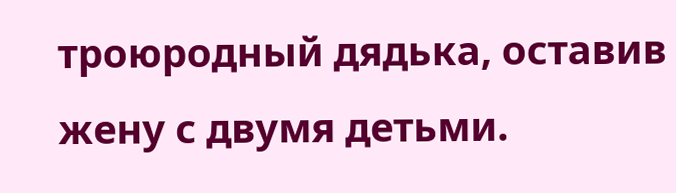троюродный дядька, оставив жену с двумя детьми.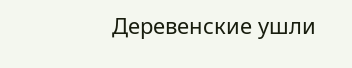Деревенские ушли